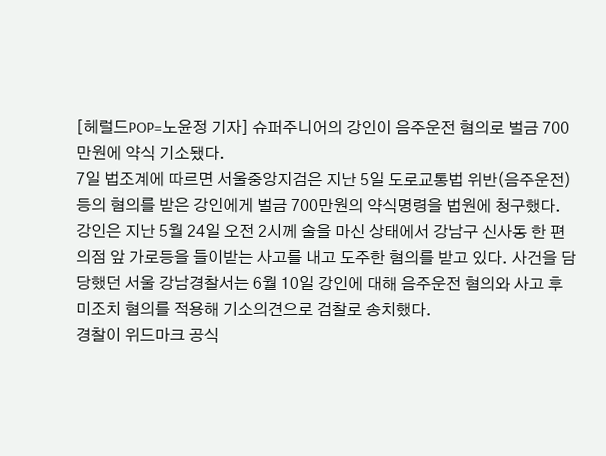[헤럴드POP=노윤정 기자] 슈퍼주니어의 강인이 음주운전 혐의로 벌금 700만원에 약식 기소됐다.
7일 법조계에 따르면 서울중앙지검은 지난 5일 도로교통법 위반(음주운전) 등의 혐의를 받은 강인에게 벌금 700만원의 약식명령을 법원에 청구했다.
강인은 지난 5월 24일 오전 2시께 술을 마신 상태에서 강남구 신사동 한 편의점 앞 가로등을 들이받는 사고를 내고 도주한 혐의를 받고 있다. 사건을 담당했던 서울 강남경찰서는 6월 10일 강인에 대해 음주운전 혐의와 사고 후 미조치 혐의를 적용해 기소의견으로 검찰로 송치했다.
경찰이 위드마크 공식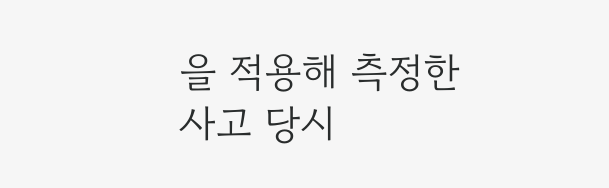을 적용해 측정한 사고 당시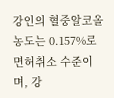강인의 혈중알코올농도는 0.157%로 면허취소 수준이며, 강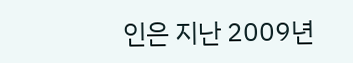인은 지난 2009년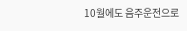10월에도 음주운전으로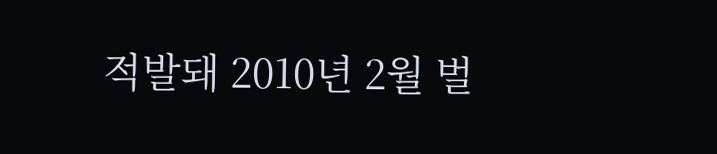적발돼 2010년 2월 벌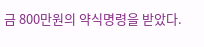금 800만원의 약식명령을 받았다.